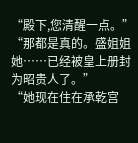“殿下,您清醒一点。”
“那都是真的。盛姐姐她……已经被皇上册封为昭贵人了。”
“她现在住在承乾宫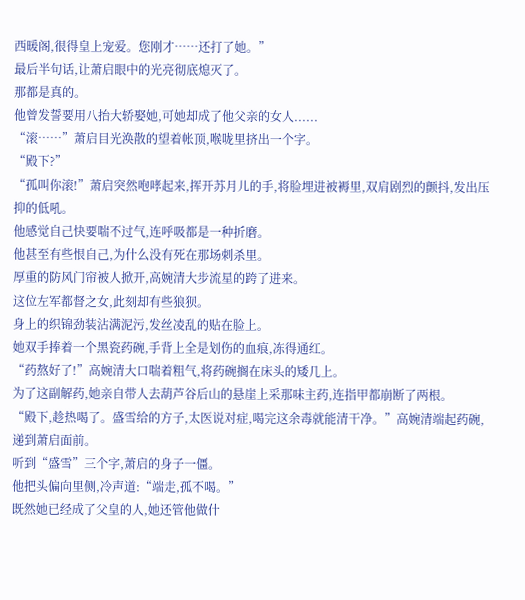西暖阁,很得皇上宠爱。您刚才……还打了她。”
最后半句话,让萧启眼中的光亮彻底熄灭了。
那都是真的。
他曾发誓要用八抬大轿娶她,可她却成了他父亲的女人......
“滚……”萧启目光涣散的望着帐顶,喉咙里挤出一个字。
“殿下?”
“孤叫你滚!”萧启突然咆哮起来,挥开苏月儿的手,将脸埋进被褥里,双肩剧烈的颤抖,发出压抑的低吼。
他感觉自己快要喘不过气,连呼吸都是一种折磨。
他甚至有些恨自己,为什么没有死在那场刺杀里。
厚重的防风门帘被人掀开,高婉清大步流星的跨了进来。
这位左军都督之女,此刻却有些狼狈。
身上的织锦劲装沾满泥污,发丝凌乱的贴在脸上。
她双手捧着一个黑瓷药碗,手背上全是划伤的血痕,冻得通红。
“药熬好了!”高婉清大口喘着粗气,将药碗搁在床头的矮几上。
为了这副解药,她亲自带人去葫芦谷后山的悬崖上采那味主药,连指甲都崩断了两根。
“殿下,趁热喝了。盛雪给的方子,太医说对症,喝完这余毒就能清干净。”高婉清端起药碗,递到萧启面前。
听到“盛雪”三个字,萧启的身子一僵。
他把头偏向里侧,冷声道:“端走,孤不喝。”
既然她已经成了父皇的人,她还管他做什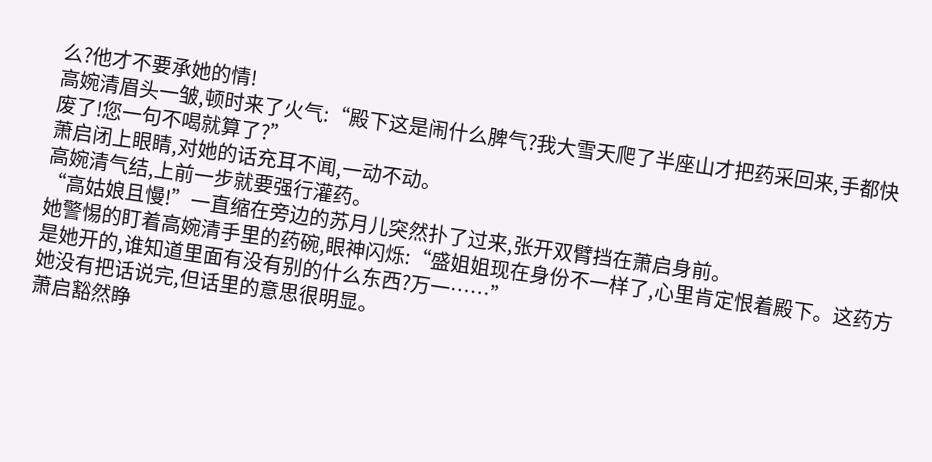么?他才不要承她的情!
高婉清眉头一皱,顿时来了火气:“殿下这是闹什么脾气?我大雪天爬了半座山才把药采回来,手都快废了!您一句不喝就算了?”
萧启闭上眼睛,对她的话充耳不闻,一动不动。
高婉清气结,上前一步就要强行灌药。
“高姑娘且慢!”一直缩在旁边的苏月儿突然扑了过来,张开双臂挡在萧启身前。
她警惕的盯着高婉清手里的药碗,眼神闪烁:“盛姐姐现在身份不一样了,心里肯定恨着殿下。这药方是她开的,谁知道里面有没有别的什么东西?万一……”
她没有把话说完,但话里的意思很明显。
萧启豁然睁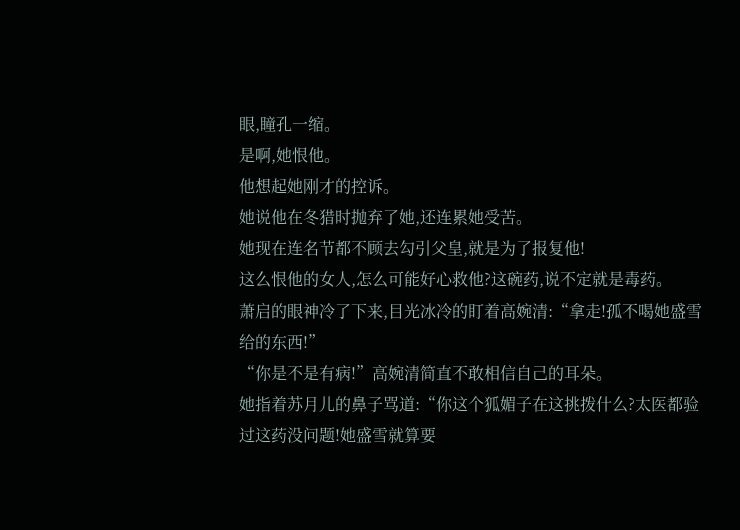眼,瞳孔一缩。
是啊,她恨他。
他想起她刚才的控诉。
她说他在冬猎时抛弃了她,还连累她受苦。
她现在连名节都不顾去勾引父皇,就是为了报复他!
这么恨他的女人,怎么可能好心救他?这碗药,说不定就是毒药。
萧启的眼神冷了下来,目光冰冷的盯着高婉清:“拿走!孤不喝她盛雪给的东西!”
“你是不是有病!”高婉清简直不敢相信自己的耳朵。
她指着苏月儿的鼻子骂道:“你这个狐媚子在这挑拨什么?太医都验过这药没问题!她盛雪就算要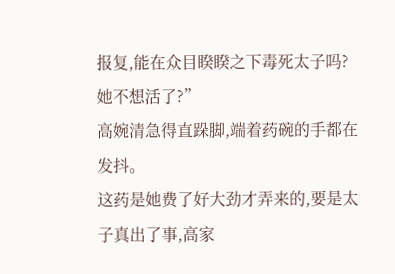报复,能在众目睽睽之下毒死太子吗?她不想活了?”
高婉清急得直跺脚,端着药碗的手都在发抖。
这药是她费了好大劲才弄来的,要是太子真出了事,高家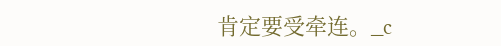肯定要受牵连。_c